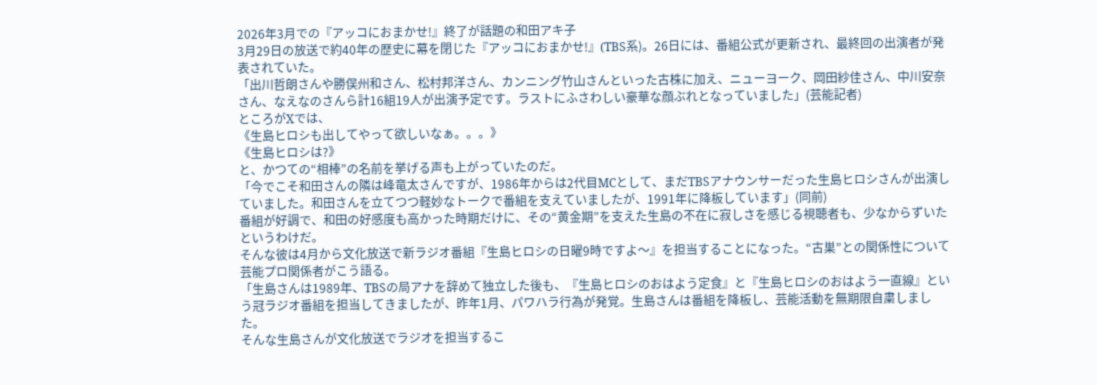2026年3月での『アッコにおまかせ!』終了が話題の和田アキ子
3月29日の放送で約40年の歴史に幕を閉じた『アッコにおまかせ!』(TBS系)。26日には、番組公式が更新され、最終回の出演者が発表されていた。
「出川哲朗さんや勝俣州和さん、松村邦洋さん、カンニング竹山さんといった古株に加え、ニューヨーク、岡田紗佳さん、中川安奈さん、なえなのさんら計16組19人が出演予定です。ラストにふさわしい豪華な顔ぶれとなっていました」(芸能記者)
ところがXでは、
《生島ヒロシも出してやって欲しいなぁ。。。》
《生島ヒロシは?》
と、かつての“相棒”の名前を挙げる声も上がっていたのだ。
「今でこそ和田さんの隣は峰竜太さんですが、1986年からは2代目MCとして、まだTBSアナウンサーだった生島ヒロシさんが出演していました。和田さんを立てつつ軽妙なトークで番組を支えていましたが、1991年に降板しています」(同前)
番組が好調で、和田の好感度も高かった時期だけに、その“黄金期”を支えた生島の不在に寂しさを感じる視聴者も、少なからずいたというわけだ。
そんな彼は4月から文化放送で新ラジオ番組『生島ヒロシの日曜9時ですよ〜』を担当することになった。“古巣”との関係性について芸能プロ関係者がこう語る。
「生島さんは1989年、TBSの局アナを辞めて独立した後も、『生島ヒロシのおはよう定食』と『生島ヒロシのおはよう一直線』という冠ラジオ番組を担当してきましたが、昨年1月、パワハラ行為が発覚。生島さんは番組を降板し、芸能活動を無期限自粛しました。
そんな生島さんが文化放送でラジオを担当するこ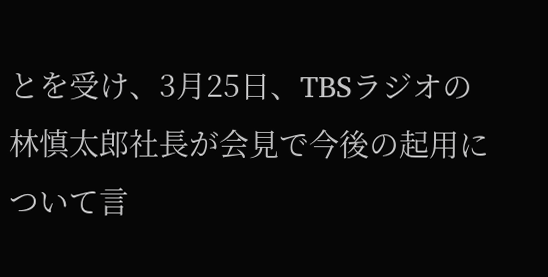とを受け、3月25日、TBSラジオの林慎太郎社長が会見で今後の起用について言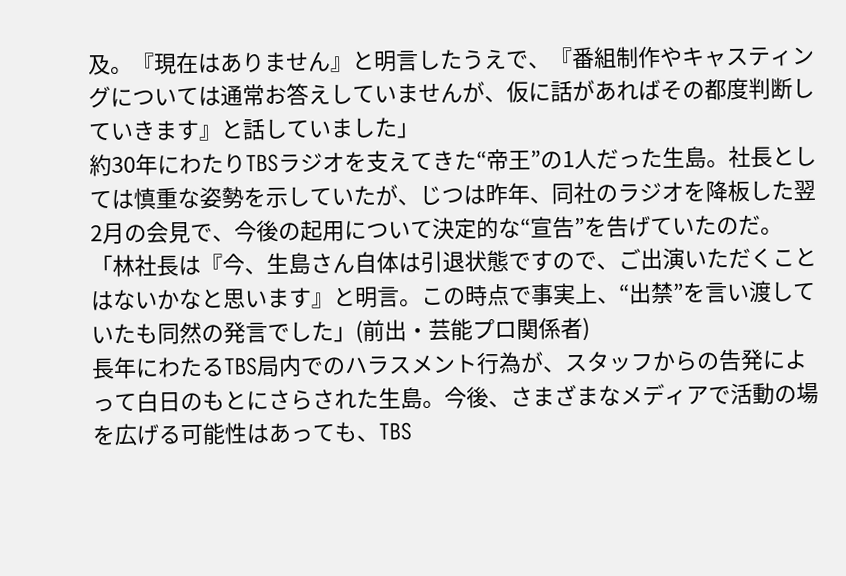及。『現在はありません』と明言したうえで、『番組制作やキャスティングについては通常お答えしていませんが、仮に話があればその都度判断していきます』と話していました」
約30年にわたりTBSラジオを支えてきた“帝王”の1人だった生島。社長としては慎重な姿勢を示していたが、じつは昨年、同社のラジオを降板した翌2月の会見で、今後の起用について決定的な“宣告”を告げていたのだ。
「林社長は『今、生島さん自体は引退状態ですので、ご出演いただくことはないかなと思います』と明言。この時点で事実上、“出禁”を言い渡していたも同然の発言でした」(前出・芸能プロ関係者)
長年にわたるTBS局内でのハラスメント行為が、スタッフからの告発によって白日のもとにさらされた生島。今後、さまざまなメディアで活動の場を広げる可能性はあっても、TBS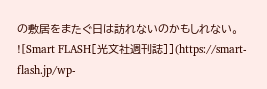の敷居をまたぐ日は訪れないのかもしれない。
![Smart FLASH[光文社週刊誌]](https://smart-flash.jp/wp-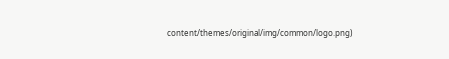content/themes/original/img/common/logo.png)